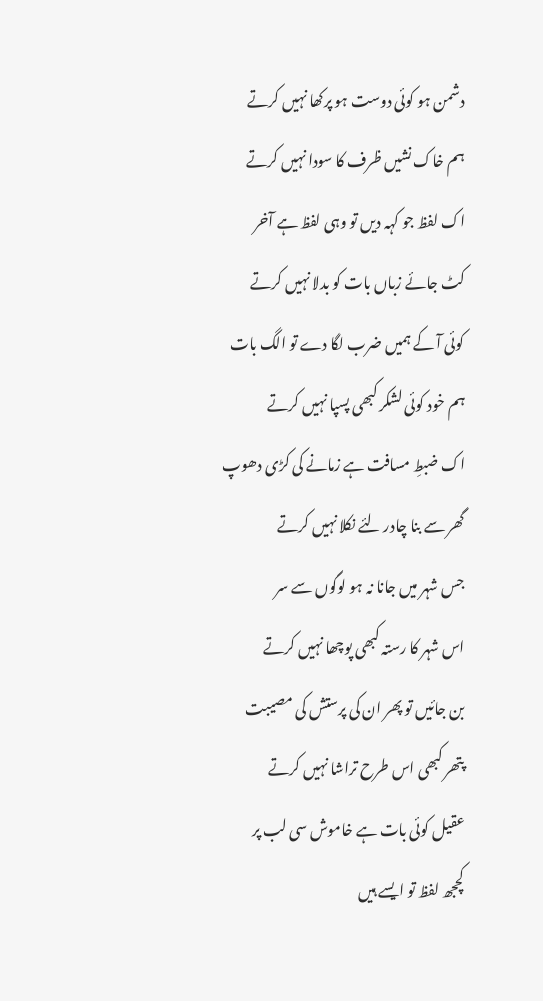دشمن ہو کوئی دوست ہو پرکھا نہیں کرتے
ہم خاک نشیں ظرف کا سودا نہیں کرتے
اک لفظ جو کہہ دیں تو وہی لفظ ہے آخر
کٹ جائے زباں بات کو بدلا نہیں کرتے
کوئی آ کے ہمیں ضرب لگا دے تو الگ بات
ہم خود کوئی لشکر کبھی پسپا نہیں کرتے
اک ضبطِ مسافت ہے زمانے کی کڑی دھوپ
گھر سے بنا چادر لئے نکلا نہیں کرتے
جس شہر میں جانا نہ ہو لوگوں سے سر
اس شہر کا رستہ کبھی پوچھا نہیں کرتے
بن جائیں تو پھر ان کی پرستش کی مصیبت
پتھر کبھی اس طرح تراشا نہیں کرتے
عقیل کوئی بات ہے خاموش سی لب پر
کچجھ لفظ تو ایسے ہیں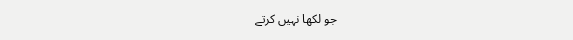جو لکھا نہیں کرتے